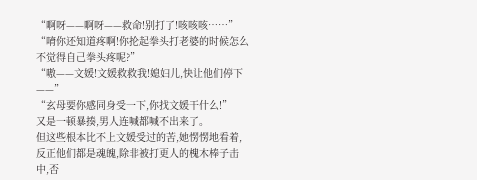“啊呀——啊呀——救命!别打了!咳咳咳……”
“唷你还知道疼啊!你抡起拳头打老婆的时候怎么不觉得自己拳头疼呢?”
“嗷——文媛!文媛救救我!媳妇儿,快让他们停下——”
“玄母要你感同身受一下,你找文媛干什么!”
又是一顿暴揍,男人连喊都喊不出来了。
但这些根本比不上文媛受过的苦,她愣愣地看着,反正他们都是魂魄,除非被打更人的槐木棒子击中,否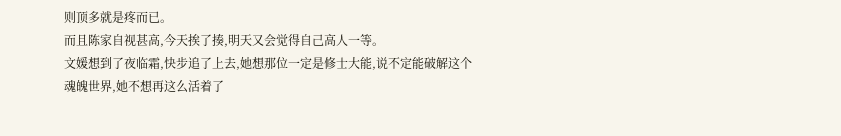则顶多就是疼而已。
而且陈家自视甚高,今天挨了揍,明天又会觉得自己高人一等。
文媛想到了夜临霜,快步追了上去,她想那位一定是修士大能,说不定能破解这个魂魄世界,她不想再这么活着了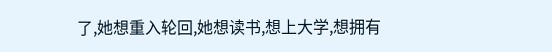了,她想重入轮回,她想读书,想上大学,想拥有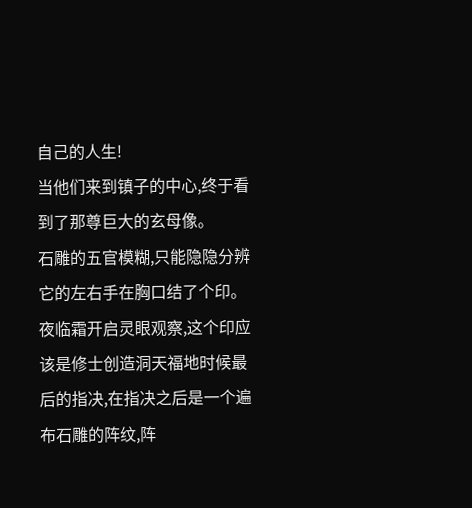自己的人生!
当他们来到镇子的中心,终于看到了那尊巨大的玄母像。
石雕的五官模糊,只能隐隐分辨它的左右手在胸口结了个印。
夜临霜开启灵眼观察,这个印应该是修士创造洞天福地时候最后的指决,在指决之后是一个遍布石雕的阵纹,阵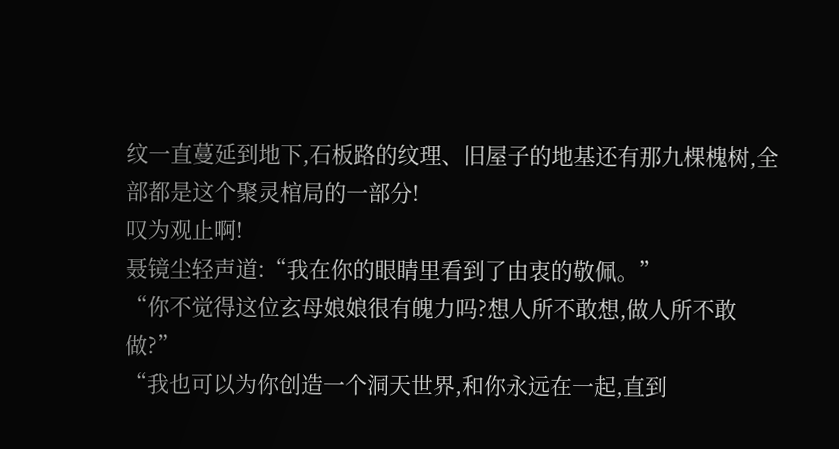纹一直蔓延到地下,石板路的纹理、旧屋子的地基还有那九棵槐树,全部都是这个聚灵棺局的一部分!
叹为观止啊!
聂镜尘轻声道:“我在你的眼睛里看到了由衷的敬佩。”
“你不觉得这位玄母娘娘很有魄力吗?想人所不敢想,做人所不敢做?”
“我也可以为你创造一个洞天世界,和你永远在一起,直到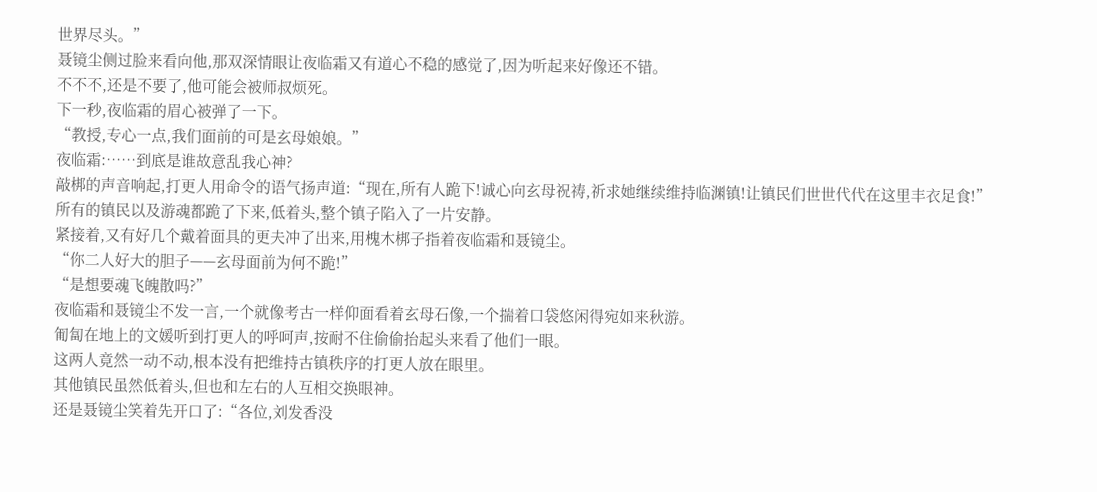世界尽头。”
聂镜尘侧过脸来看向他,那双深情眼让夜临霜又有道心不稳的感觉了,因为听起来好像还不错。
不不不,还是不要了,他可能会被师叔烦死。
下一秒,夜临霜的眉心被弹了一下。
“教授,专心一点,我们面前的可是玄母娘娘。”
夜临霜:……到底是谁故意乱我心神?
敲梆的声音响起,打更人用命令的语气扬声道:“现在,所有人跪下!诚心向玄母祝祷,祈求她继续维持临渊镇!让镇民们世世代代在这里丰衣足食!”
所有的镇民以及游魂都跪了下来,低着头,整个镇子陷入了一片安静。
紧接着,又有好几个戴着面具的更夫冲了出来,用槐木梆子指着夜临霜和聂镜尘。
“你二人好大的胆子——玄母面前为何不跪!”
“是想要魂飞魄散吗?”
夜临霜和聂镜尘不发一言,一个就像考古一样仰面看着玄母石像,一个揣着口袋悠闲得宛如来秋游。
匍匐在地上的文媛听到打更人的呼呵声,按耐不住偷偷抬起头来看了他们一眼。
这两人竟然一动不动,根本没有把维持古镇秩序的打更人放在眼里。
其他镇民虽然低着头,但也和左右的人互相交换眼神。
还是聂镜尘笑着先开口了:“各位,刘发香没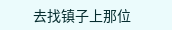去找镇子上那位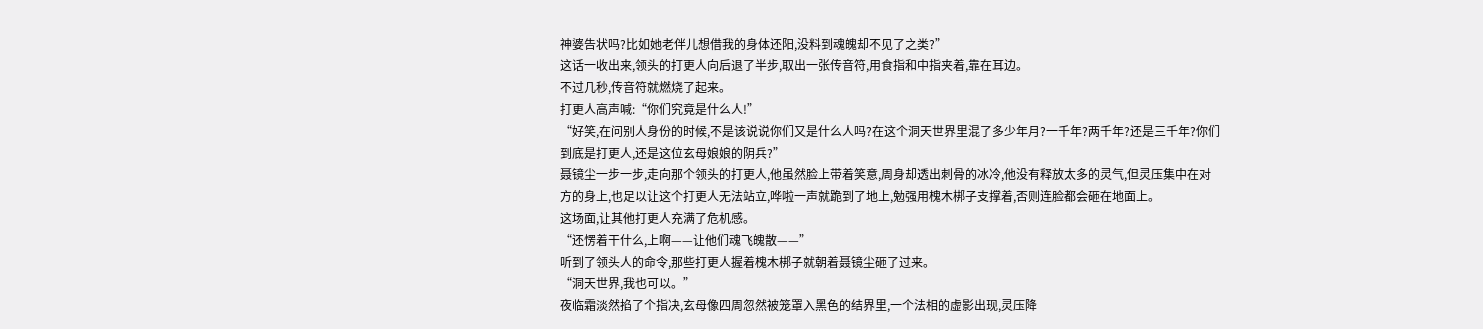神婆告状吗?比如她老伴儿想借我的身体还阳,没料到魂魄却不见了之类?”
这话一收出来,领头的打更人向后退了半步,取出一张传音符,用食指和中指夹着,靠在耳边。
不过几秒,传音符就燃烧了起来。
打更人高声喊:“你们究竟是什么人!”
“好笑,在问别人身份的时候,不是该说说你们又是什么人吗?在这个洞天世界里混了多少年月?一千年?两千年?还是三千年?你们到底是打更人,还是这位玄母娘娘的阴兵?”
聂镜尘一步一步,走向那个领头的打更人,他虽然脸上带着笑意,周身却透出刺骨的冰冷,他没有释放太多的灵气,但灵压集中在对方的身上,也足以让这个打更人无法站立,哗啦一声就跪到了地上,勉强用槐木梆子支撑着,否则连脸都会砸在地面上。
这场面,让其他打更人充满了危机感。
“还愣着干什么,上啊——让他们魂飞魄散——”
听到了领头人的命令,那些打更人握着槐木梆子就朝着聂镜尘砸了过来。
“洞天世界,我也可以。”
夜临霜淡然掐了个指决,玄母像四周忽然被笼罩入黑色的结界里,一个法相的虚影出现,灵压降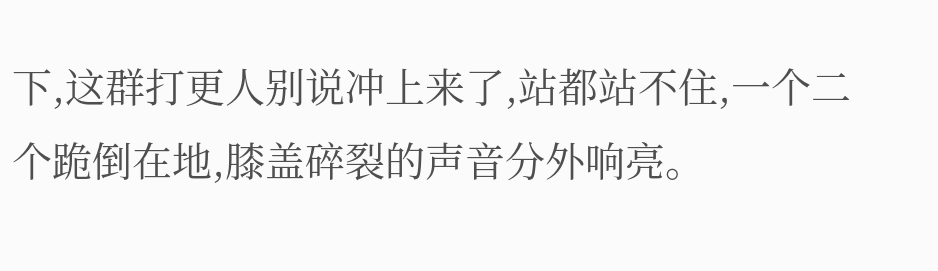下,这群打更人别说冲上来了,站都站不住,一个二个跪倒在地,膝盖碎裂的声音分外响亮。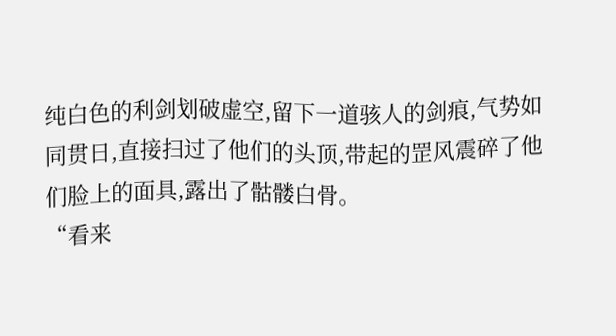纯白色的利剑划破虚空,留下一道骇人的剑痕,气势如同贯日,直接扫过了他们的头顶,带起的罡风震碎了他们脸上的面具,露出了骷髅白骨。
“看来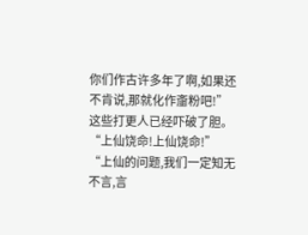你们作古许多年了啊,如果还不肯说,那就化作齑粉吧!”
这些打更人已经吓破了胆。
“上仙饶命!上仙饶命!”
“上仙的问题,我们一定知无不言,言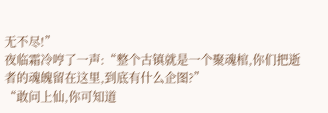无不尽!”
夜临霜冷哼了一声:“整个古镇就是一个聚魂棺,你们把逝者的魂魄留在这里,到底有什么企图?”
“敢问上仙,你可知道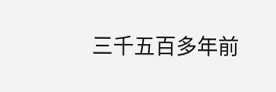三千五百多年前